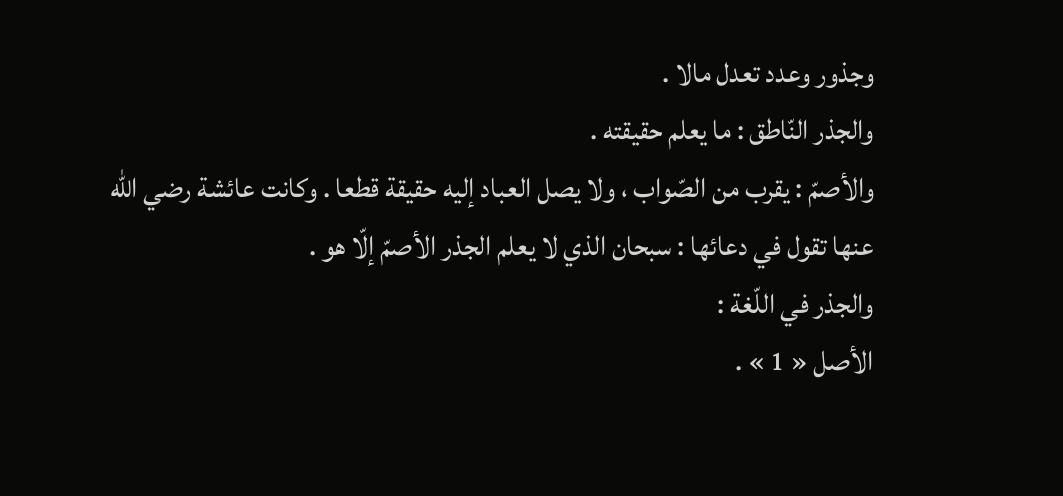وجذور وعدد تعدل مالا .
والجذر النّاطق : ما يعلم حقيقته .
والأصمّ : يقرب من الصّواب ، ولا يصل العباد إليه حقيقة قطعا . وكانت عائشة رضي اللّه عنها تقول في دعائها : سبحان الذي لا يعلم الجذر الأصمّ إلّا هو .
والجذر في اللّغة :
الأصل « 1 » .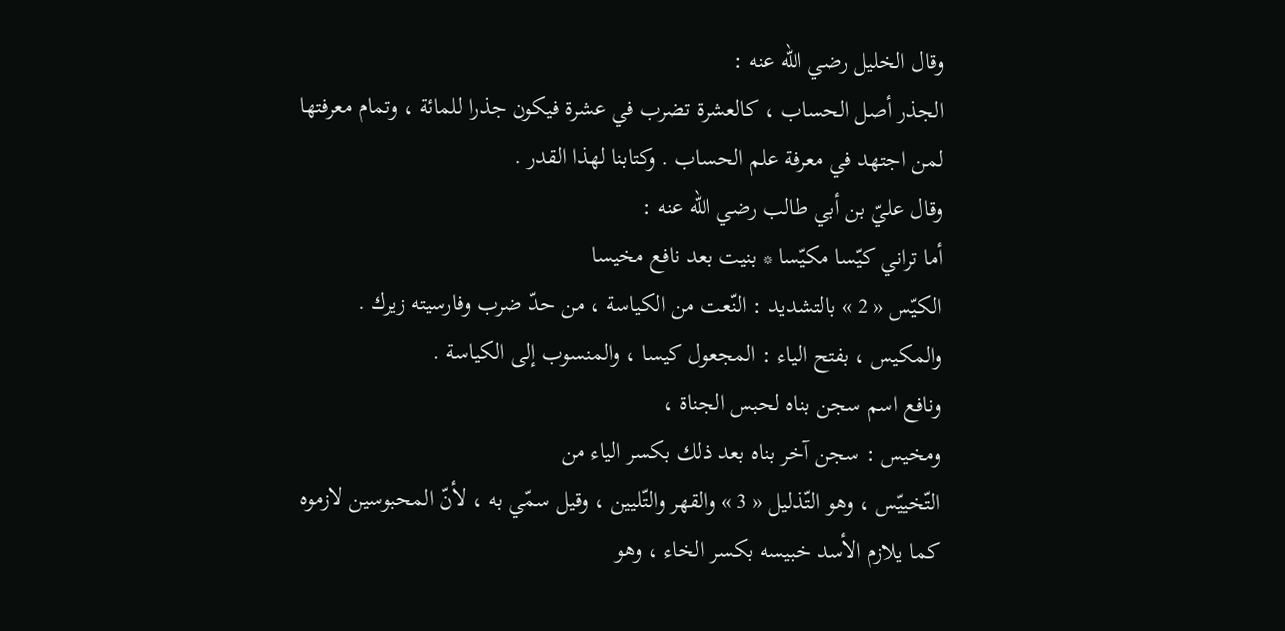وقال الخليل رضي اللّه عنه :
الجذر أصل الحساب ، كالعشرة تضرب في عشرة فيكون جذرا للمائة ، وتمام معرفتها لمن اجتهد في معرفة علم الحساب . وكتابنا لهذا القدر .
وقال عليّ بن أبي طالب رضي اللّه عنه :
أما تراني كيّسا مكيّسا * بنيت بعد نافع مخيسا
الكيّس « 2 » بالتشديد : النّعت من الكياسة ، من حدّ ضرب وفارسيته زيرك .
والمكيس ، بفتح الياء : المجعول كيسا ، والمنسوب إلى الكياسة .
ونافع اسم سجن بناه لحبس الجناة ،
ومخيس : سجن آخر بناه بعد ذلك بكسر الياء من
التّخييّس ، وهو التّذليل « 3 » والقهر والتّليين ، وقيل سمّي به ، لأنّ المحبوسين لازموه كما يلازم الأسد خبيسه بكسر الخاء ، وهو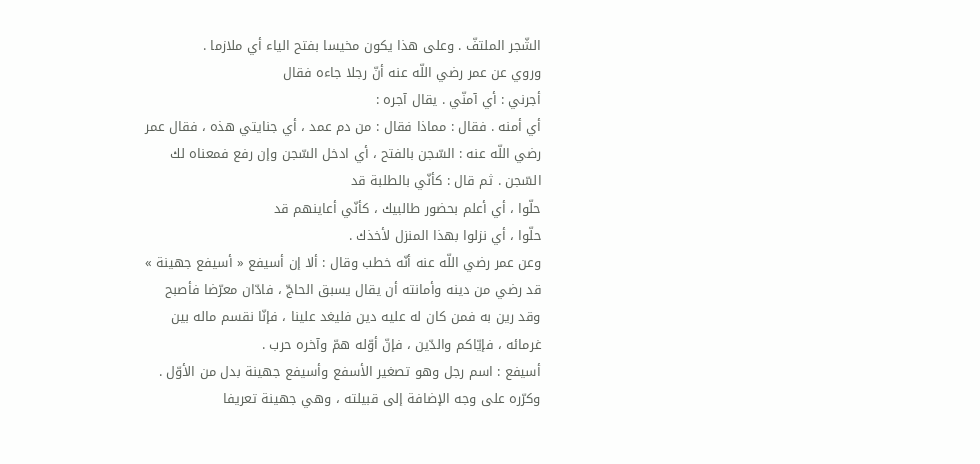الشّجر الملتفّ . وعلى هذا يكون مخيسا بفتح الياء أي ملازما .
وروي عن عمر رضي اللّه عنه أنّ رجلا جاءه فقال
أجرني : أي آمنّي . يقال آجره :
أي أمنه . فقال : مماذا فقال : من دم عمد ، أي جنايتي هذه ، فقال عمر رضي اللّه عنه : السّجن بالفتح ، أي ادخل السّجن وإن رفع فمعناه لك السّجن . ثم قال : كأنّي بالطلبة قد
حلّوا ، أي أعلم بحضور طالبيك ، كأنّي أعاينهم قد
حلّوا ، أي نزلوا بهذا المنزل لأخذك .
وعن عمر رضي اللّه عنه أنّه خطب وقال : ألا إن أسيفع « أسيفع جهينة » قد رضي من دينه وأمانته أن يقال يسبق الحاجّ ، فادّان معرّضا فأصبح وقد رين به فمن كان له عليه دين فليغد علينا ، فإنّا نقسم ماله بين غرمائه ، فإيّاكم والدّين ، فإنّ أوّله همّ وآخره حرب .
أسيفع : اسم رجل وهو تصغير الأسفع وأسيفع جهينة بدل من الأوّل . وكرّره على وجه الإضافة إلى قبيلته ، وهي جهينة تعريفا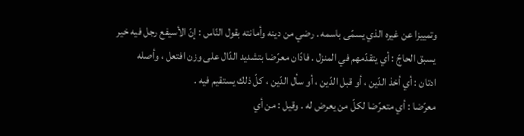وتمييزا عن غيره الذي يسمّى باسمه . رضي من دينه وأمانته بقول النّاس : إنّ الأسيفع رجل فيه خير
يسبق الحاجّ : أي يتقدّمهم في المنزل . فادّان معرّضا بتشديد الدّال على وزن افتعل ، وأصله
ادتان : أي أخذ الدّين ، أو قبل الدّين ، أو سأل الدّين ، كلّ ذلك يستقيم فيه .
معرّضا : أي متعرّضا لكلّ من يعرض له . وقيل : من أي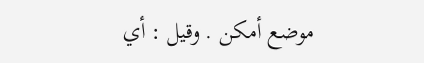موضع أمكن . وقيل : أي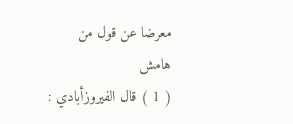معرضا عن قول من
هامش
( 1 ) قال الفيروزأبادي :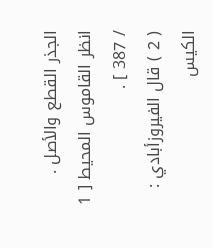الجذر القطع والأصل .
انظر القاموس المحيط [ 1 / 387 ] .
( 2 ) قال الفيروزأبادي : الكيس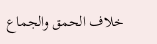خلاف الحمق والجماع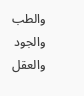والطب والجود والعقل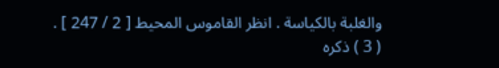والغلبة بالكياسة . انظر القاموس المحيط [ 2 / 247 ] .
( 3 ) ذكره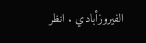الفيروزأبادي . انظر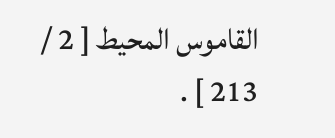القاموس المحيط [ 2 / 213 ] .